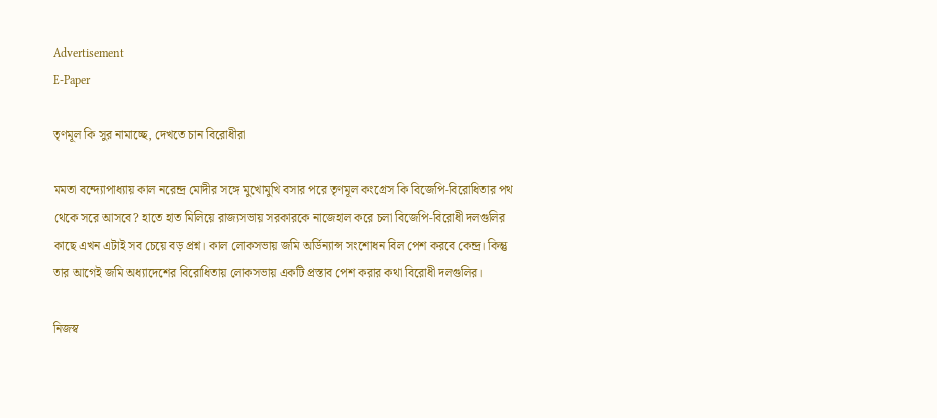Advertisement
E-Paper

তৃণমূল কি সুর নামাচ্ছে, দেখতে চান বিরোধীরা

মমতা বন্দ্যোপাধ্যায় কাল নরেন্দ্র মোদীর সঙ্গে মুখোমুখি বসার পরে তৃণমূল কংগ্রেস কি বিজেপি-বিরোধিতার পথ থেকে সরে আসবে? হাতে হাত মিলিয়ে রাজ্যসভায় সরকারকে নাজেহাল করে চলা বিজেপি-বিরোধী দলগুলির কাছে এখন এটাই সব চেয়ে বড় প্রশ্ন। কাল লোকসভায় জমি অর্ডিন্যান্স সংশোধন বিল পেশ করবে কেন্দ্র। কিন্তু তার আগেই জমি অধ্যাদেশের বিরোধিতায় লোকসভায় একটি প্রস্তাব পেশ করার কথা বিরোধী দলগুলির।

নিজস্ব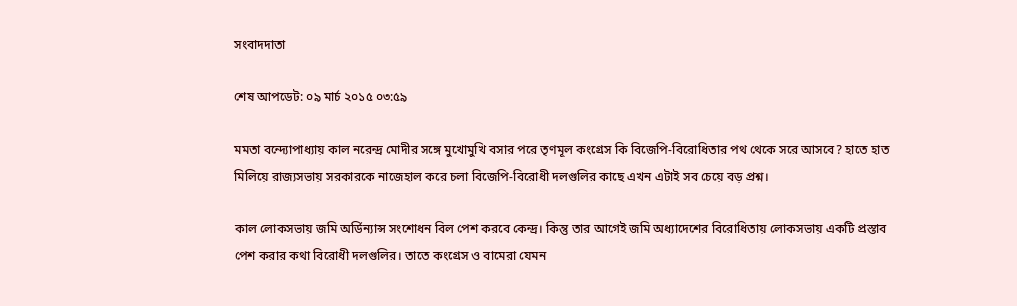সংবাদদাতা

শেষ আপডেট: ০৯ মার্চ ২০১৫ ০৩:৫৯

মমতা বন্দ্যোপাধ্যায় কাল নরেন্দ্র মোদীর সঙ্গে মুখোমুখি বসার পরে তৃণমূল কংগ্রেস কি বিজেপি-বিরোধিতার পথ থেকে সরে আসবে? হাতে হাত মিলিয়ে রাজ্যসভায় সরকারকে নাজেহাল করে চলা বিজেপি-বিরোধী দলগুলির কাছে এখন এটাই সব চেয়ে বড় প্রশ্ন।

কাল লোকসভায় জমি অর্ডিন্যান্স সংশোধন বিল পেশ করবে কেন্দ্র। কিন্তু তার আগেই জমি অধ্যাদেশের বিরোধিতায় লোকসভায় একটি প্রস্তাব পেশ করার কথা বিরোধী দলগুলির। তাতে কংগ্রেস ও বামেরা যেমন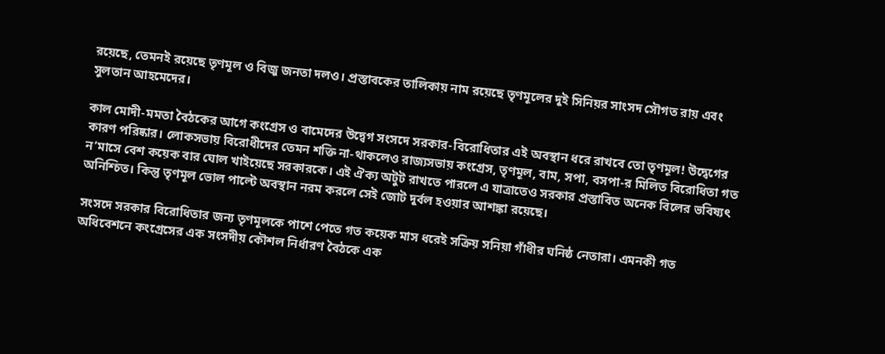রয়েছে, তেমনই রয়েছে তৃণমূল ও বিজু জনতা দলও। প্রস্তাবকের তালিকায় নাম রয়েছে তৃণমূলের দুই সিনিয়র সাংসদ সৌগত রায় এবং সুলতান আহমেদের।

কাল মোদী-মমতা বৈঠকের আগে কংগ্রেস ও বামেদের উদ্বেগ সংসদে সরকার-বিরোধিতার এই অবস্থান ধরে রাখবে তো তৃণমূল! উদ্বেগের কারণ পরিষ্কার। লোকসভায় বিরোধীদের তেমন শক্তি না-থাকলেও রাজ্যসভায় কংগ্রেস, তৃণমূল, বাম, সপা, বসপা-র মিলিত বিরোধিতা গত ন’মাসে বেশ কয়েক বার ঘোল খাইয়েছে সরকারকে। এই ঐক্য অটুট রাখতে পারলে এ যাত্রাতেও সরকার প্রস্তাবিত অনেক বিলের ভবিষ্যৎ অনিশ্চিত। কিন্তু তৃণমূল ভোল পাল্টে অবস্থান নরম করলে সেই জোট দুর্বল হওয়ার আশঙ্কা রয়েছে।

সংসদে সরকার বিরোধিতার জন্য তৃণমূলকে পাশে পেতে গত কয়েক মাস ধরেই সক্রিয় সনিয়া গাঁধীর ঘনিষ্ঠ নেতারা। এমনকী গত অধিবেশনে কংগ্রেসের এক সংসদীয় কৌশল নির্ধারণ বৈঠকে এক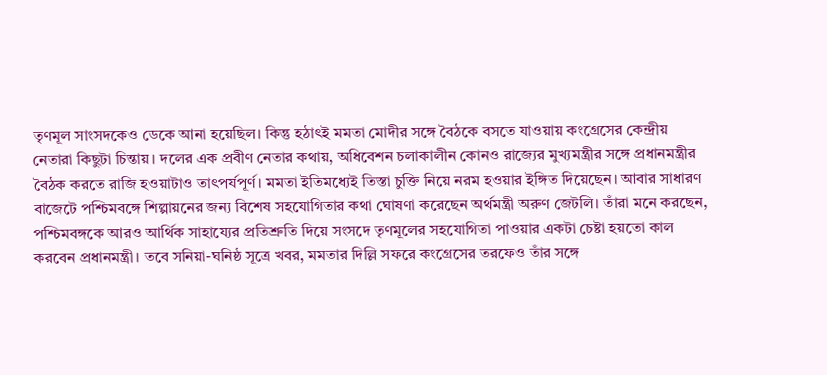তৃণমূল সাংসদকেও ডেকে আনা হয়েছিল। কিন্তু হঠাৎই মমতা মোদীর সঙ্গে বৈঠকে বসতে যাওয়ায় কংগ্রেসের কেন্দ্রীয় নেতারা কিছুটা চিন্তায়। দলের এক প্রবীণ নেতার কথায়, অধিবেশন চলাকালীন কোনও রাজ্যের মুখ্যমন্ত্রীর সঙ্গে প্রধানমন্ত্রীর বৈঠক করতে রাজি হওয়াটাও তাৎপর্যপূর্ণ। মমতা ইতিমধ্যেই তিস্তা চুক্তি নিয়ে নরম হওয়ার ইঙ্গিত দিয়েছেন। আবার সাধারণ বাজেটে পশ্চিমবঙ্গে শিল্পায়নের জন্য বিশেষ সহযোগিতার কথা ঘোষণা করেছেন অর্থমন্ত্রী অরুণ জেটলি। তাঁরা মনে করছেন, পশ্চিমবঙ্গকে আরও আর্থিক সাহায্যের প্রতিশ্রুতি দিয়ে সংসদে তৃণমূলের সহযোগিতা পাওয়ার একটা চেষ্টা হয়তো কাল করবেন প্রধানমন্ত্রী। তবে সনিয়া-ঘনিষ্ঠ সূত্রে খবর, মমতার দিল্লি সফরে কংগ্রেসের তরফেও তাঁর সঙ্গে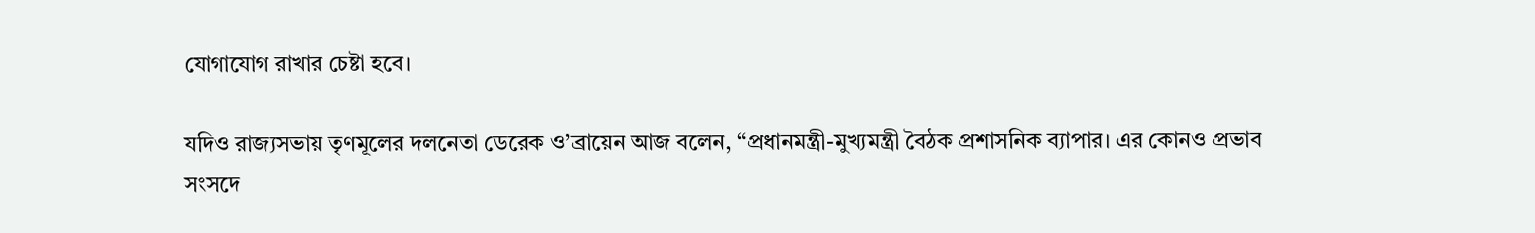যোগাযোগ রাখার চেষ্টা হবে।

যদিও রাজ্যসভায় তৃণমূলের দলনেতা ডেরেক ও’ব্রায়েন আজ বলেন, “প্রধানমন্ত্রী-মুখ্যমন্ত্রী বৈঠক প্রশাসনিক ব্যাপার। এর কোনও প্রভাব সংসদে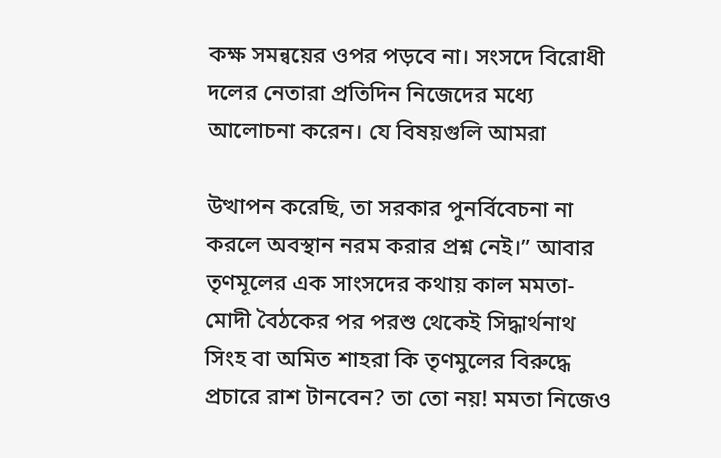কক্ষ সমন্বয়ের ওপর পড়বে না। সংসদে বিরোধী দলের নেতারা প্রতিদিন নিজেদের মধ্যে আলোচনা করেন। যে বিষয়গুলি আমরা

উত্থাপন করেছি, তা সরকার পুনর্বিবেচনা না করলে অবস্থান নরম করার প্রশ্ন নেই।” আবার তৃণমূলের এক সাংসদের কথায় কাল মমতা-মোদী বৈঠকের পর পরশু থেকেই সিদ্ধার্থনাথ সিংহ বা অমিত শাহরা কি তৃণমুলের বিরুদ্ধে প্রচারে রাশ টানবেন? তা তো নয়! মমতা নিজেও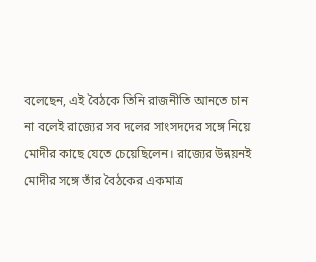বলেছেন, এই বৈঠকে তিনি রাজনীতি আনতে চান না বলেই রাজ্যের সব দলের সাংসদদের সঙ্গে নিয়ে মোদীর কাছে যেতে চেয়েছিলেন। রাজ্যের উন্নয়নই মোদীর সঙ্গে তাঁর বৈঠকের একমাত্র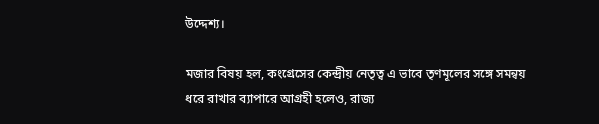উদ্দেশ্য।

মজার বিষয় হল, কংগ্রেসের কেন্দ্রীয় নেতৃত্ব এ ভাবে তৃণমূলের সঙ্গে সমন্বয় ধরে রাখার ব্যাপারে আগ্রহী হলেও, রাজ্য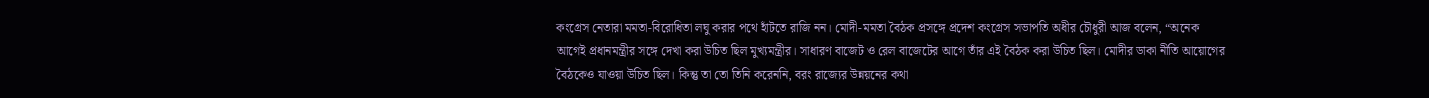কংগ্রেস নেতারা মমতা-বিরোধিতা লঘু করার পথে হাঁটতে রাজি নন। মোদী-মমতা বৈঠক প্রসঙ্গে প্রদেশ কংগ্রেস সভাপতি অধীর চৌধুরী আজ বলেন, “অনেক আগেই প্রধানমন্ত্রীর সঙ্গে দেখা করা উচিত ছিল মুখ্যমন্ত্রীর। সাধারণ বাজেট ও রেল বাজেটের আগে তাঁর এই বৈঠক করা উচিত ছিল। মোদীর ডাকা নীতি আয়োগের বৈঠকেও যাওয়া উচিত ছিল। কিন্তু তা তো তিনি করেননি, বরং রাজ্যের উন্নয়নের কথা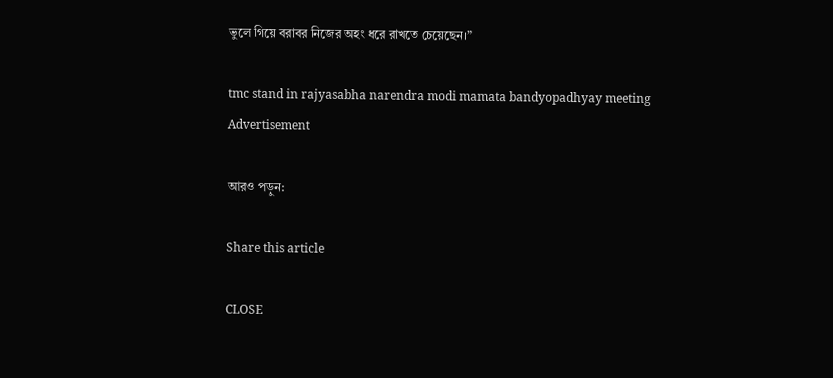ভুলে গিয়ে বরাবর নিজের অহং ধরে রাখতে চেয়েছেন।”

tmc stand in rajyasabha narendra modi mamata bandyopadhyay meeting
Advertisement

আরও পড়ুন:

Share this article

CLOSE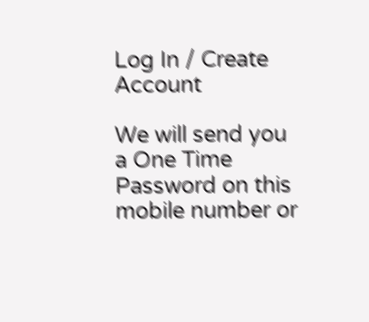Log In / Create Account

We will send you a One Time Password on this mobile number or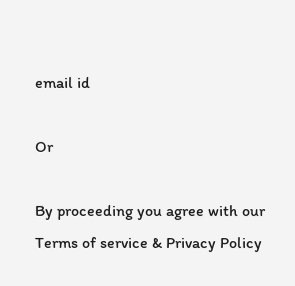email id

Or

By proceeding you agree with our Terms of service & Privacy Policy